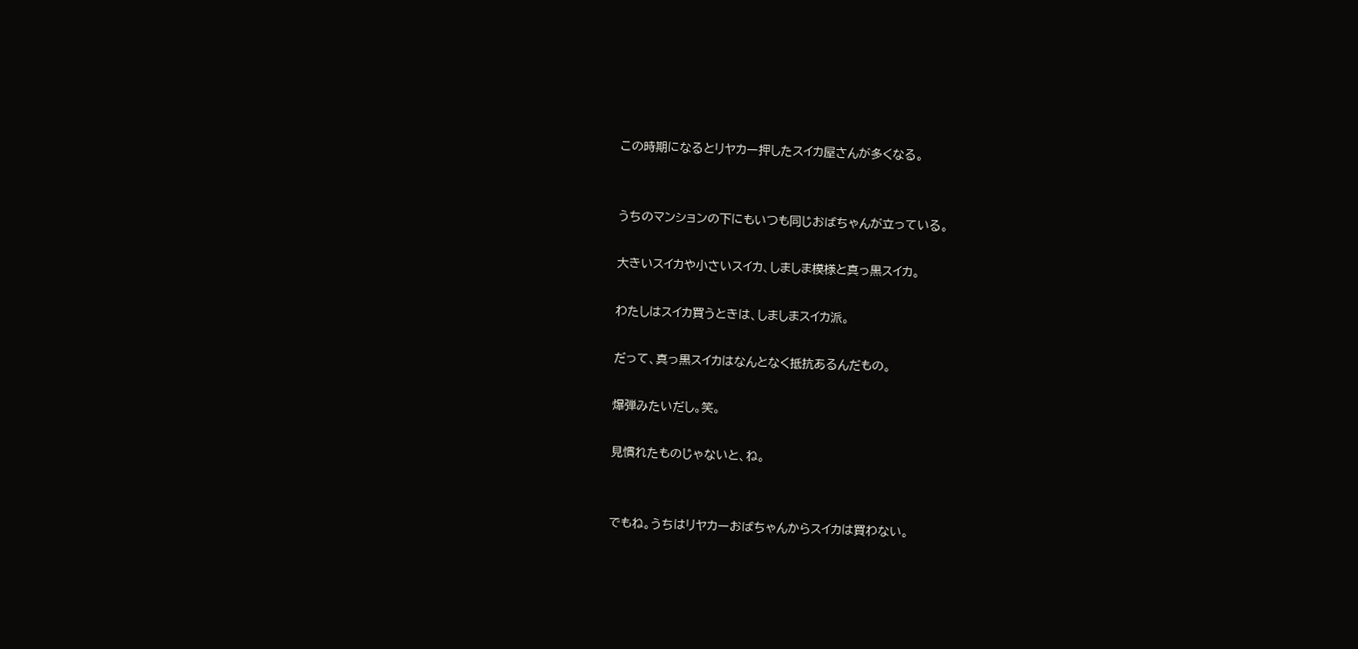この時期になるとリヤカー押したスイカ屋さんが多くなる。


うちのマンションの下にもいつも同じおばちゃんが立っている。

大きいスイカや小さいスイカ、しましま模様と真っ黒スイカ。

わたしはスイカ買うときは、しましまスイカ派。

だって、真っ黒スイカはなんとなく抵抗あるんだもの。

爆弾みたいだし。笑。

見慣れたものじゃないと、ね。


でもね。うちはリヤカーおばちゃんからスイカは買わない。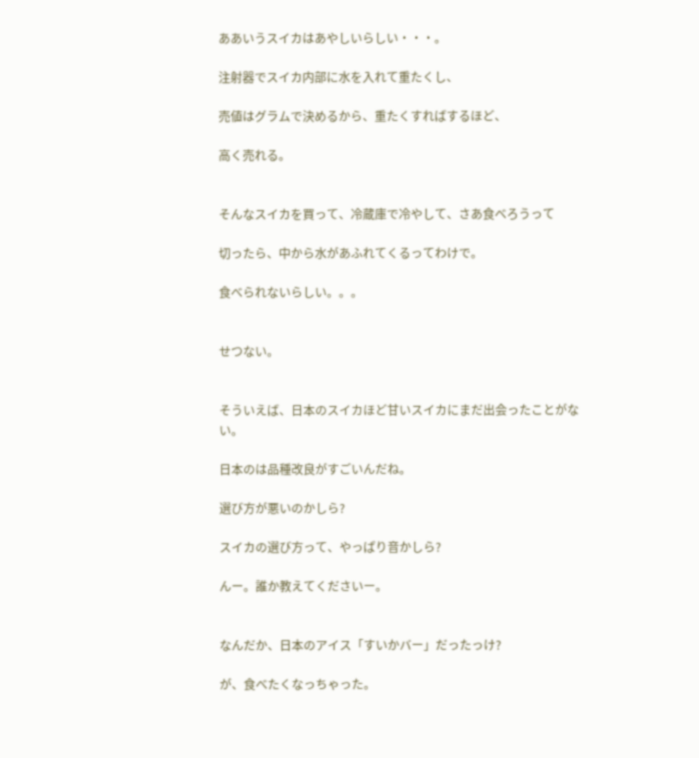ああいうスイカはあやしいらしい・・・。

注射器でスイカ内部に水を入れて重たくし、

売値はグラムで決めるから、重たくすればするほど、

高く売れる。


そんなスイカを買って、冷蔵庫で冷やして、さあ食べろうって

切ったら、中から水があふれてくるってわけで。

食べられないらしい。。。


せつない。


そういえば、日本のスイカほど甘いスイカにまだ出会ったことがない。

日本のは品種改良がすごいんだね。

選び方が悪いのかしら?

スイカの選び方って、やっぱり音かしら?

んー。誰か教えてくださいー。


なんだか、日本のアイス「すいかバー」だったっけ?

が、食べたくなっちゃった。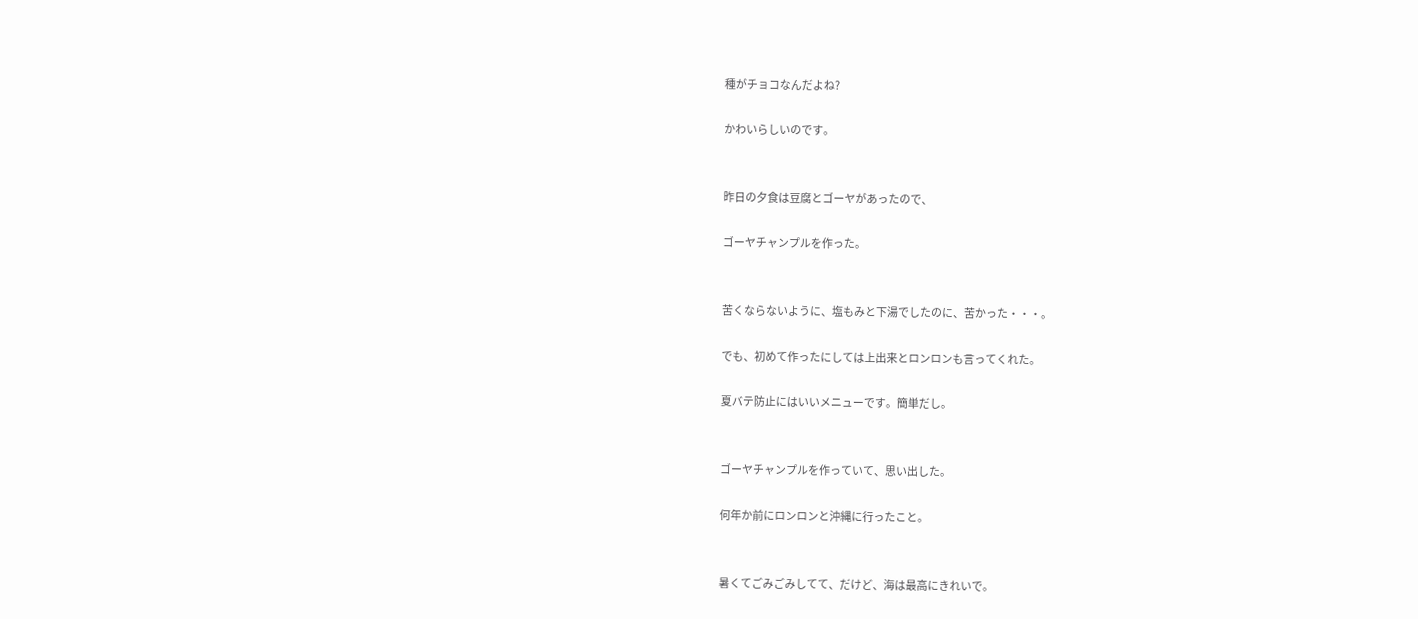種がチョコなんだよね?

かわいらしいのです。


昨日の夕食は豆腐とゴーヤがあったので、

ゴーヤチャンプルを作った。


苦くならないように、塩もみと下湯でしたのに、苦かった・・・。

でも、初めて作ったにしては上出来とロンロンも言ってくれた。

夏バテ防止にはいいメニューです。簡単だし。


ゴーヤチャンプルを作っていて、思い出した。

何年か前にロンロンと沖縄に行ったこと。


暑くてごみごみしてて、だけど、海は最高にきれいで。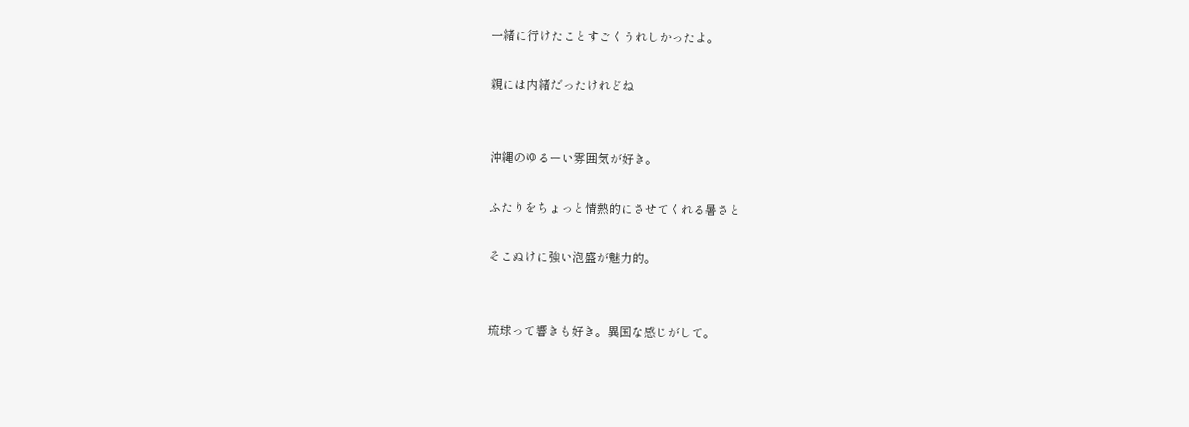一緒に行けたことすごくうれしかったよ。

親には内緒だったけれどね


沖縄のゆるーい雰囲気が好き。

ふたりをちょっと情熱的にさせてくれる暑さと

そこぬけに強い泡盛が魅力的。


琉球って響きも好き。異国な感じがして。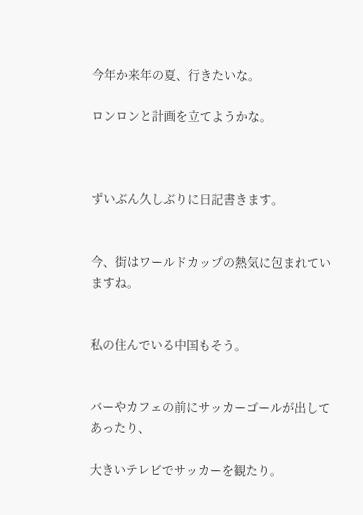今年か来年の夏、行きたいな。

ロンロンと計画を立てようかな。



ずいぶん久しぶりに日記書きます。


今、街はワールドカップの熱気に包まれていますね。


私の住んでいる中国もそう。


バーやカフェの前にサッカーゴールが出してあったり、

大きいテレビでサッカーを観たり。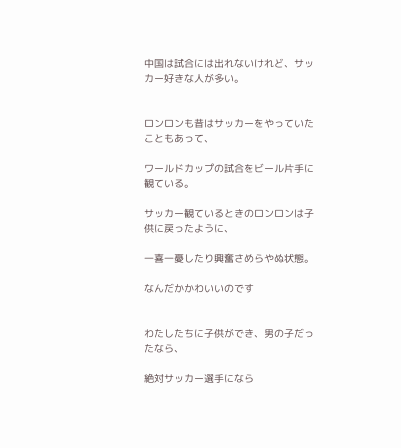中国は試合には出れないけれど、サッカー好きな人が多い。


ロンロンも昔はサッカーをやっていたこともあって、

ワールドカップの試合をビール片手に観ている。

サッカー観ているときのロンロンは子供に戻ったように、

一喜一憂したり興奮さめらやぬ状態。

なんだかかわいいのです


わたしたちに子供ができ、男の子だったなら、

絶対サッカー選手になら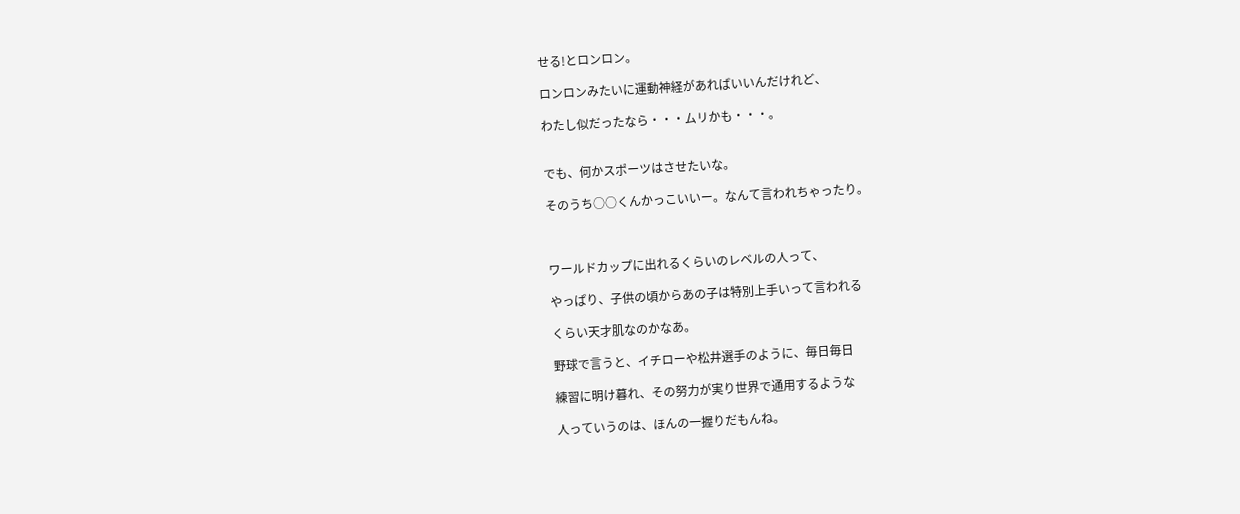せる!とロンロン。

ロンロンみたいに運動神経があればいいんだけれど、

わたし似だったなら・・・ムリかも・・・。


でも、何かスポーツはさせたいな。

そのうち○○くんかっこいいー。なんて言われちゃったり。



ワールドカップに出れるくらいのレベルの人って、

やっぱり、子供の頃からあの子は特別上手いって言われる

くらい天才肌なのかなあ。

野球で言うと、イチローや松井選手のように、毎日毎日

練習に明け暮れ、その努力が実り世界で通用するような

人っていうのは、ほんの一握りだもんね。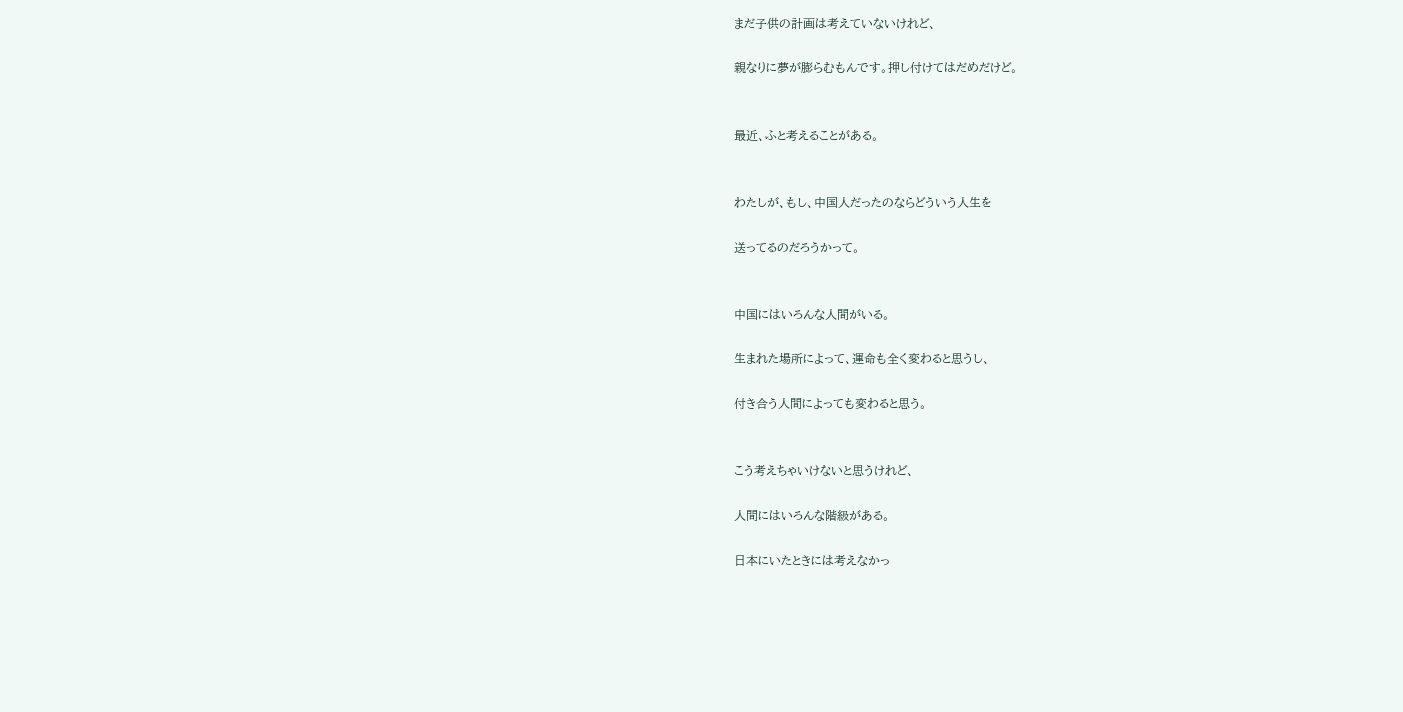まだ子供の計画は考えていないけれど、

親なりに夢が膨らむもんです。押し付けてはだめだけど。


最近、ふと考えることがある。


わたしが、もし、中国人だったのならどういう人生を

送ってるのだろうかって。


中国にはいろんな人間がいる。

生まれた場所によって、運命も全く変わると思うし、

付き合う人間によっても変わると思う。


こう考えちゃいけないと思うけれど、

人間にはいろんな階級がある。

日本にいたときには考えなかっ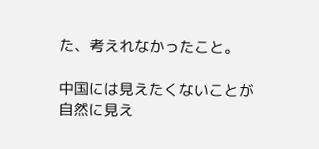た、考えれなかったこと。

中国には見えたくないことが自然に見え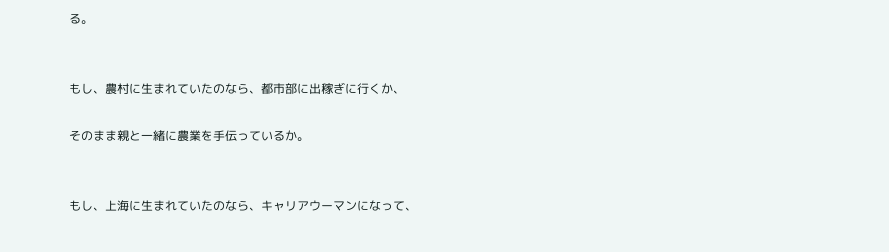る。


もし、農村に生まれていたのなら、都市部に出稼ぎに行くか、

そのまま親と一緒に農業を手伝っているか。


もし、上海に生まれていたのなら、キャリアウーマンになって、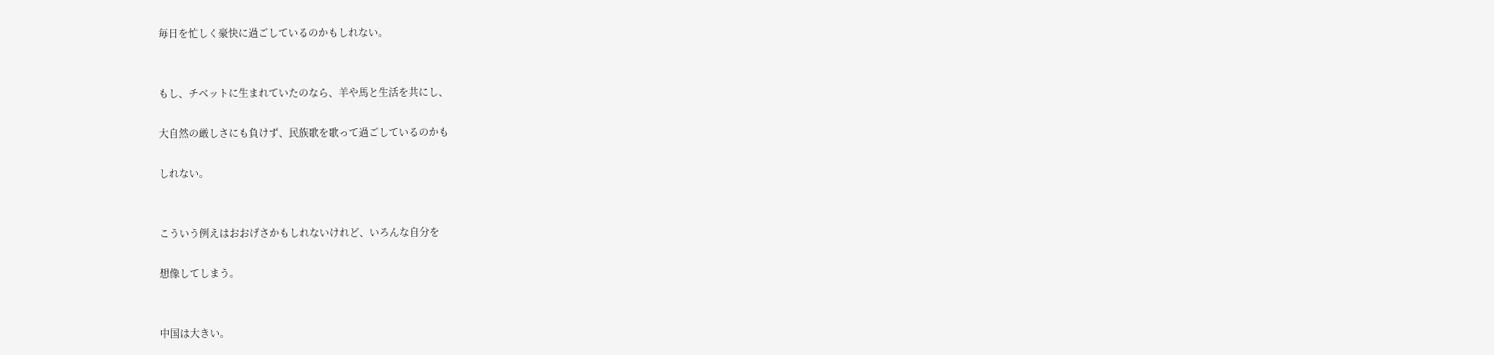毎日を忙しく豪快に過ごしているのかもしれない。


もし、チベットに生まれていたのなら、羊や馬と生活を共にし、

大自然の厳しさにも負けず、民族歌を歌って過ごしているのかも

しれない。


こういう例えはおおげさかもしれないけれど、いろんな自分を

想像してしまう。


中国は大きい。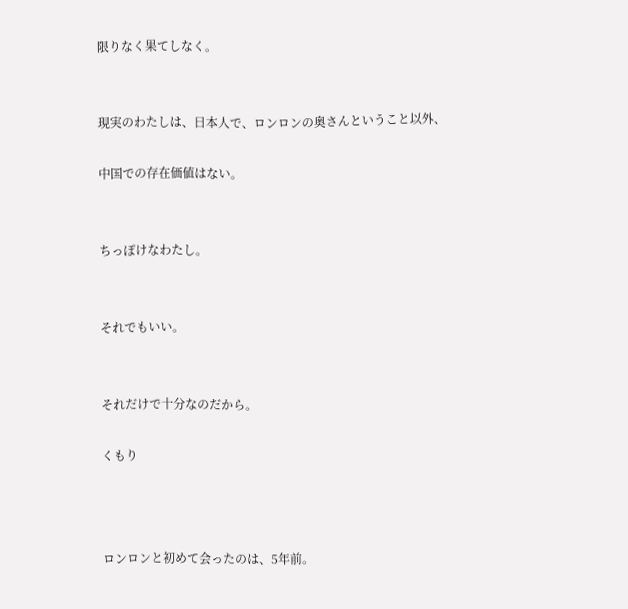限りなく果てしなく。


現実のわたしは、日本人で、ロンロンの奥さんということ以外、

中国での存在価値はない。


ちっぽけなわたし。


それでもいい。


それだけで十分なのだから。

くもり



ロンロンと初めて会ったのは、5年前。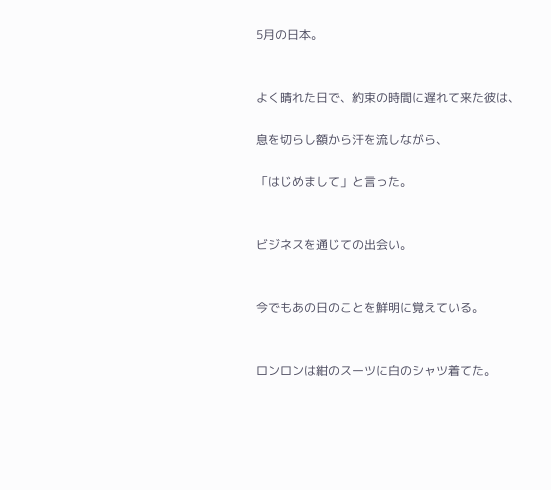5月の日本。


よく晴れた日で、約束の時間に遅れて来た彼は、

息を切らし額から汗を流しながら、

「はじめまして」と言った。


ビジネスを通じての出会い。


今でもあの日のことを鮮明に覚えている。


ロンロンは紺のスーツに白のシャツ着てた。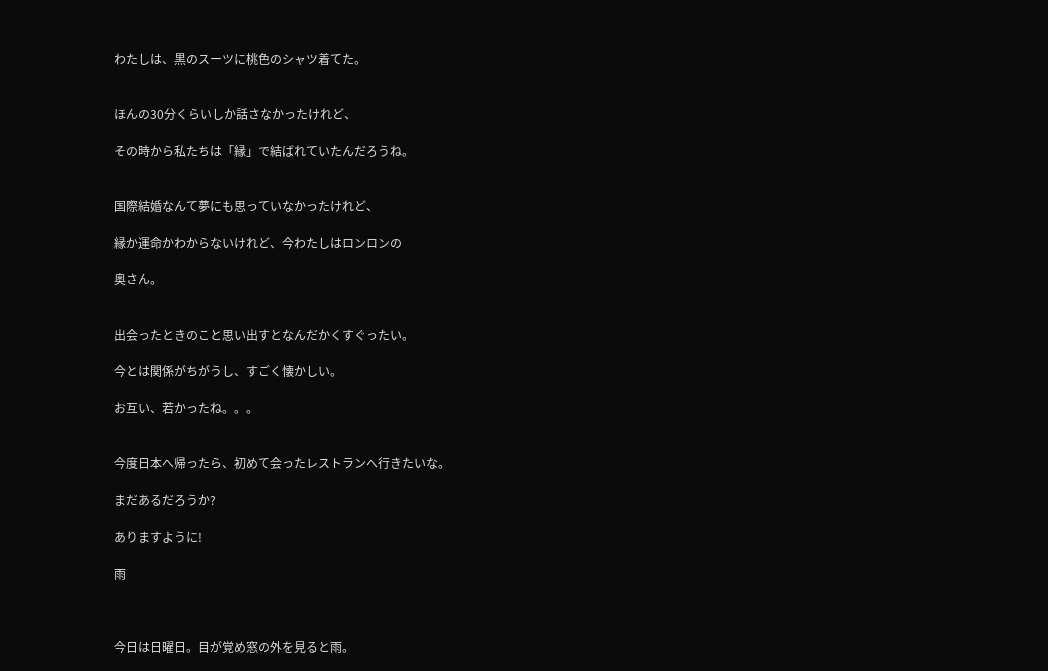わたしは、黒のスーツに桃色のシャツ着てた。


ほんの30分くらいしか話さなかったけれど、

その時から私たちは「縁」で結ばれていたんだろうね。


国際結婚なんて夢にも思っていなかったけれど、

縁か運命かわからないけれど、今わたしはロンロンの

奥さん。


出会ったときのこと思い出すとなんだかくすぐったい。

今とは関係がちがうし、すごく懐かしい。

お互い、若かったね。。。


今度日本へ帰ったら、初めて会ったレストランへ行きたいな。

まだあるだろうか?

ありますように!

雨



今日は日曜日。目が覚め窓の外を見ると雨。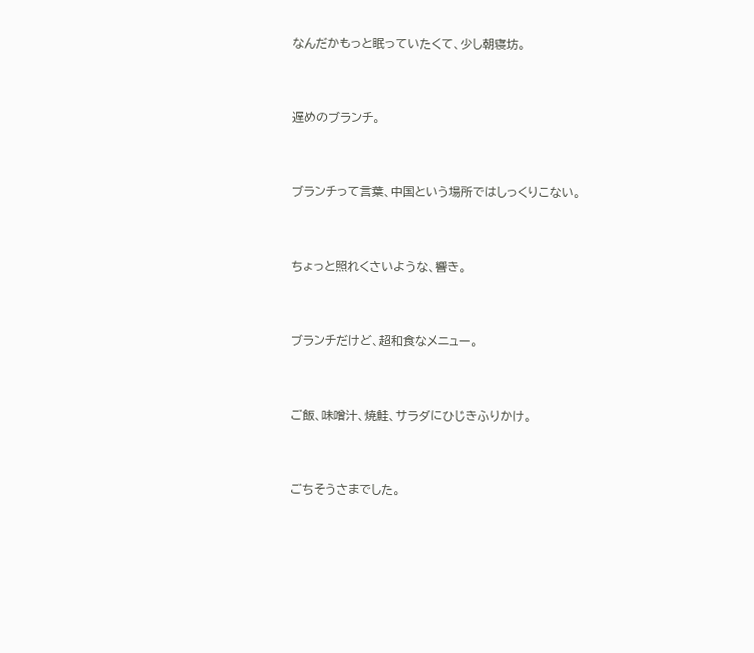なんだかもっと眠っていたくて、少し朝寝坊。


遅めのブランチ。


ブランチって言葉、中国という場所ではしっくりこない。


ちょっと照れくさいような、響き。


ブランチだけど、超和食なメニュー。


ご飯、味噌汁、焼鮭、サラダにひじきふりかけ。


ごちそうさまでした。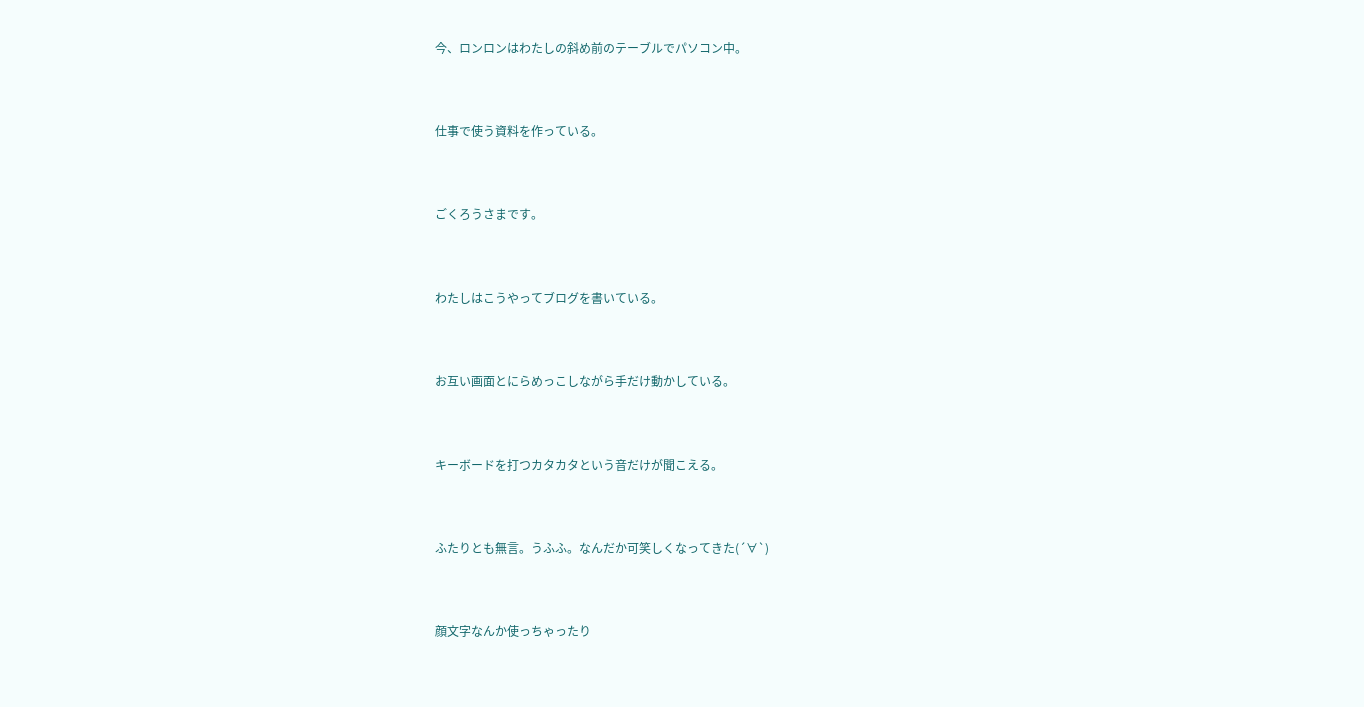今、ロンロンはわたしの斜め前のテーブルでパソコン中。


仕事で使う資料を作っている。


ごくろうさまです。


わたしはこうやってブログを書いている。


お互い画面とにらめっこしながら手だけ動かしている。


キーボードを打つカタカタという音だけが聞こえる。


ふたりとも無言。うふふ。なんだか可笑しくなってきた(´∀`)


顔文字なんか使っちゃったり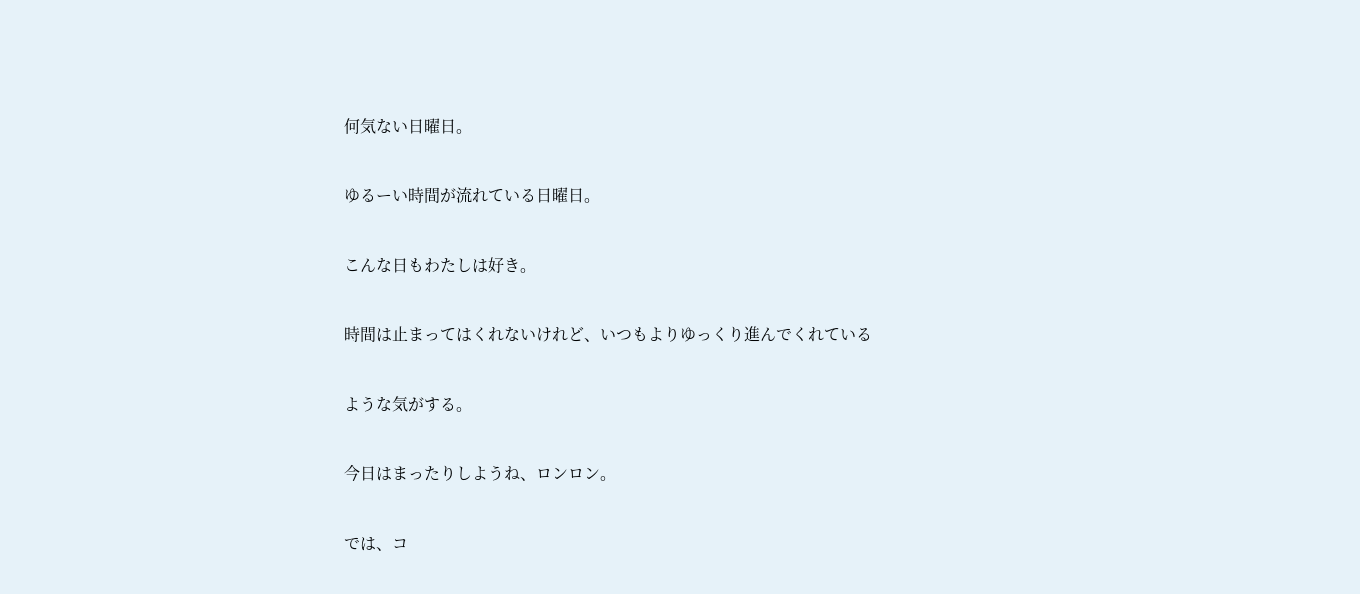何気ない日曜日。


ゆるーい時間が流れている日曜日。


こんな日もわたしは好き。


時間は止まってはくれないけれど、いつもよりゆっくり進んでくれている


ような気がする。


今日はまったりしようね、ロンロン。


では、コ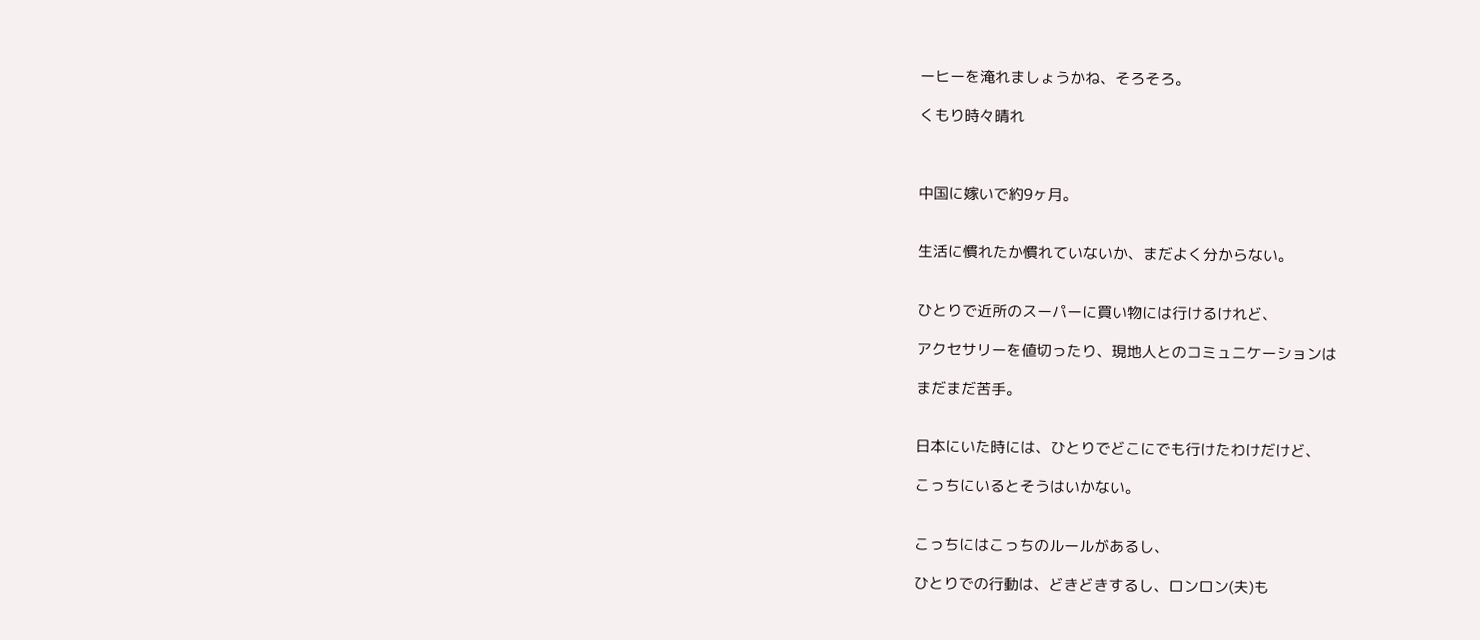ーヒーを淹れましょうかね、そろそろ。

くもり時々晴れ



中国に嫁いで約9ヶ月。


生活に慣れたか慣れていないか、まだよく分からない。


ひとりで近所のスーパーに買い物には行けるけれど、

アクセサリーを値切ったり、現地人とのコミュニケーションは

まだまだ苦手。


日本にいた時には、ひとりでどこにでも行けたわけだけど、

こっちにいるとそうはいかない。


こっちにはこっちのルールがあるし、

ひとりでの行動は、どきどきするし、ロンロン(夫)も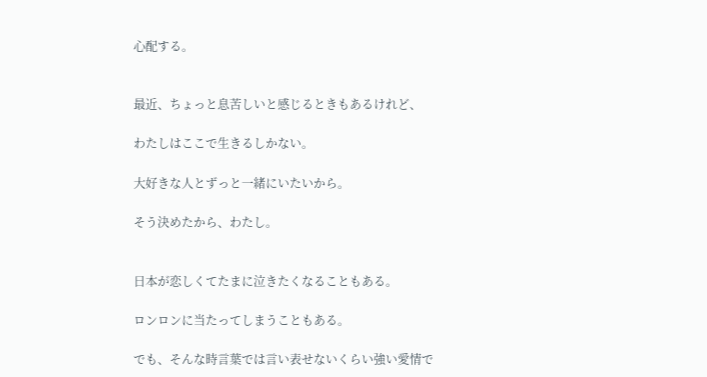心配する。


最近、ちょっと息苦しいと感じるときもあるけれど、

わたしはここで生きるしかない。

大好きな人とずっと一緒にいたいから。

そう決めたから、わたし。


日本が恋しくてたまに泣きたくなることもある。

ロンロンに当たってしまうこともある。

でも、そんな時言葉では言い表せないくらい強い愛情で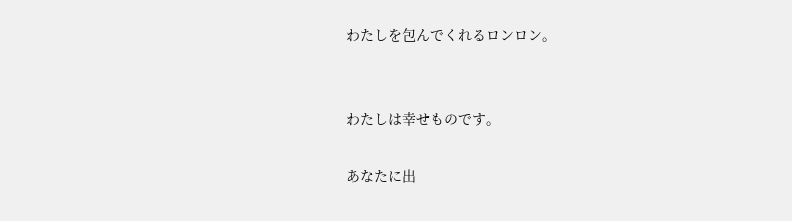わたしを包んでくれるロンロン。


わたしは幸せものです。

あなたに出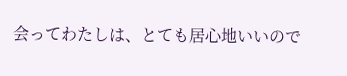会ってわたしは、とても居心地いいので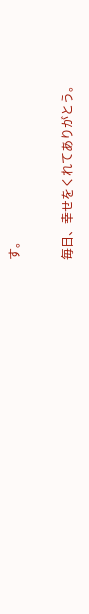す。

毎日、幸せをくれてありがとう。